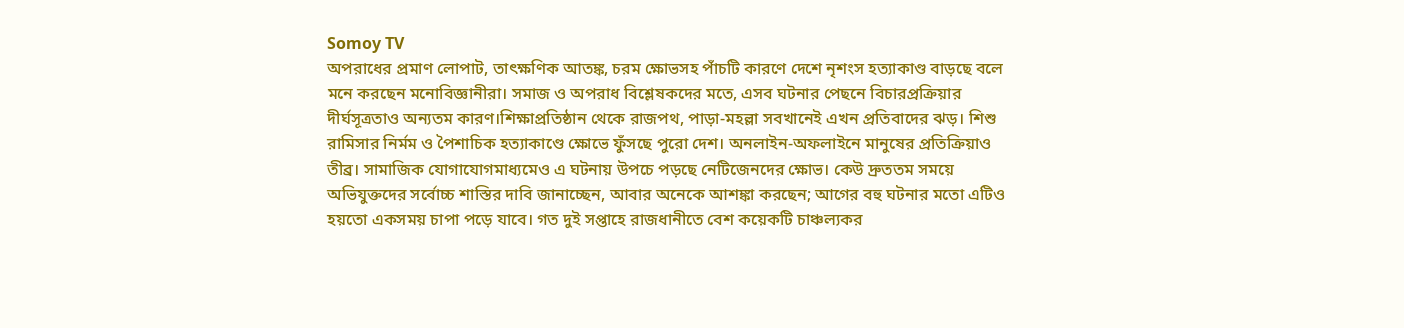Somoy TV
অপরাধের প্রমাণ লোপাট, তাৎক্ষণিক আতঙ্ক, চরম ক্ষোভসহ পাঁচটি কারণে দেশে নৃশংস হত্যাকাণ্ড বাড়ছে বলে মনে করছেন মনোবিজ্ঞানীরা। সমাজ ও অপরাধ বিশ্লেষকদের মতে, এসব ঘটনার পেছনে বিচারপ্রক্রিয়ার দীর্ঘসূত্রতাও অন্যতম কারণ।শিক্ষাপ্রতিষ্ঠান থেকে রাজপথ, পাড়া-মহল্লা সবখানেই এখন প্রতিবাদের ঝড়। শিশু রামিসার নির্মম ও পৈশাচিক হত্যাকাণ্ডে ক্ষোভে ফুঁসছে পুরো দেশ। অনলাইন-অফলাইনে মানুষের প্রতিক্রিয়াও তীব্র। সামাজিক যোগাযোগমাধ্যমেও এ ঘটনায় উপচে পড়ছে নেটিজেনদের ক্ষোভ। কেউ দ্রুততম সময়ে অভিযুক্তদের সর্বোচ্চ শাস্তির দাবি জানাচ্ছেন, আবার অনেকে আশঙ্কা করছেন; আগের বহু ঘটনার মতো এটিও হয়তো একসময় চাপা পড়ে যাবে। গত দুই সপ্তাহে রাজধানীতে বেশ কয়েকটি চাঞ্চল্যকর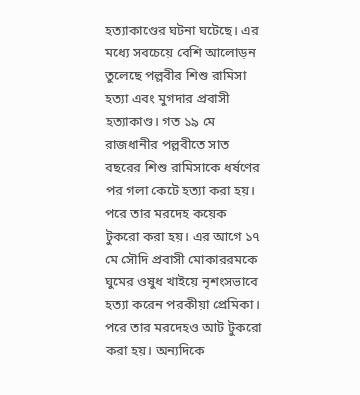হত্যাকাণ্ডের ঘটনা ঘটেছে। এর মধ্যে সবচেয়ে বেশি আলোড়ন তুলেছে পল্লবীর শিশু রামিসা হত্যা এবং মুগদার প্রবাসী হত্যাকাণ্ড। গত ১৯ মে রাজধানীর পল্লবীতে সাত বছরের শিশু রামিসাকে ধর্ষণের পর গলা কেটে হত্যা করা হয়। পরে তার মরদেহ কয়েক টুকরো করা হয়। এর আগে ১৭ মে সৌদি প্রবাসী মোকাররমকে ঘুমের ওষুধ খাইয়ে নৃশংসভাবে হত্যা করেন পরকীয়া প্রেমিকা। পরে তার মরদেহও আট টুকরো করা হয়। অন্যদিকে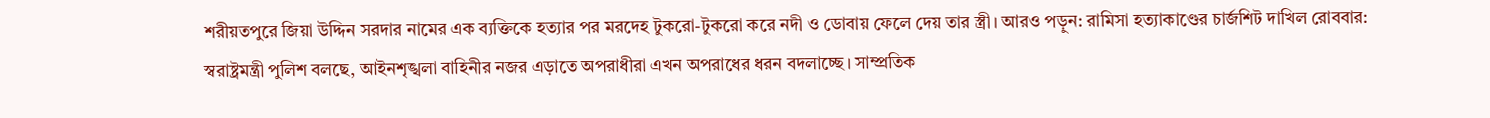শরীয়তপুরে জিয়া উদ্দিন সরদার নামের এক ব্যক্তিকে হত্যার পর মরদেহ টুকরো-টুকরো করে নদী ও ডোবায় ফেলে দেয় তার স্ত্রী। আরও পড়ুন: রামিসা হত্যাকাণ্ডের চার্জশিট দাখিল রোববার: স্বরাষ্ট্রমন্ত্রী পুলিশ বলছে, আইনশৃঙ্খলা বাহিনীর নজর এড়াতে অপরাধীরা এখন অপরাধের ধরন বদলাচ্ছে। সাম্প্রতিক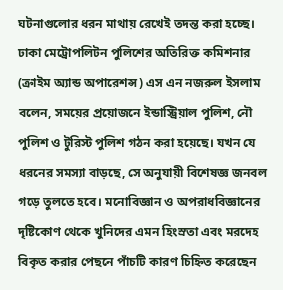ঘটনাগুলোর ধরন মাথায় রেখেই তদন্ত করা হচ্ছে। ঢাকা মেট্রোপলিটন পুলিশের অতিরিক্ত কমিশনার (ক্রাইম অ্যান্ড অপারেশন্স) এস এন নজরুল ইসলাম বলেন, সময়ের প্রয়োজনে ইন্ডাস্ট্রিয়াল পুলিশ, নৌ পুলিশ ও টুরিস্ট পুলিশ গঠন করা হয়েছে। যখন যে ধরনের সমস্যা বাড়ছে, সে অনুযায়ী বিশেষজ্ঞ জনবল গড়ে তুলতে হবে। মনোবিজ্ঞান ও অপরাধবিজ্ঞানের দৃষ্টিকোণ থেকে খুনিদের এমন হিংস্রতা এবং মরদেহ বিকৃত করার পেছনে পাঁচটি কারণ চিহ্নিত করেছেন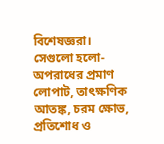বিশেষজ্ঞরা। সেগুলো হলো-অপরাধের প্রমাণ লোপাট, তাৎক্ষণিক আতঙ্ক, চরম ক্ষোভ, প্রতিশোধ ও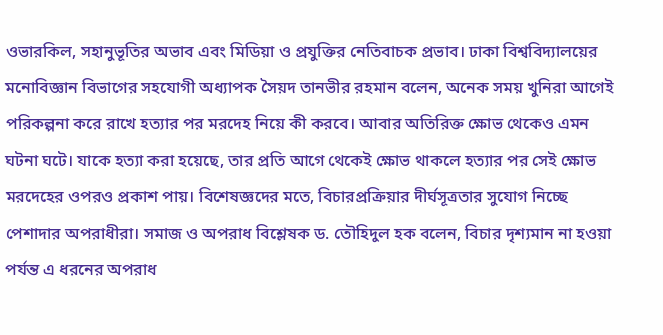ওভারকিল, সহানুভূতির অভাব এবং মিডিয়া ও প্রযুক্তির নেতিবাচক প্রভাব। ঢাকা বিশ্ববিদ্যালয়ের মনোবিজ্ঞান বিভাগের সহযোগী অধ্যাপক সৈয়দ তানভীর রহমান বলেন, অনেক সময় খুনিরা আগেই পরিকল্পনা করে রাখে হত্যার পর মরদেহ নিয়ে কী করবে। আবার অতিরিক্ত ক্ষোভ থেকেও এমন ঘটনা ঘটে। যাকে হত্যা করা হয়েছে, তার প্রতি আগে থেকেই ক্ষোভ থাকলে হত্যার পর সেই ক্ষোভ মরদেহের ওপরও প্রকাশ পায়। বিশেষজ্ঞদের মতে, বিচারপ্রক্রিয়ার দীর্ঘসূত্রতার সুযোগ নিচ্ছে পেশাদার অপরাধীরা। সমাজ ও অপরাধ বিশ্লেষক ড. তৌহিদুল হক বলেন, বিচার দৃশ্যমান না হওয়া পর্যন্ত এ ধরনের অপরাধ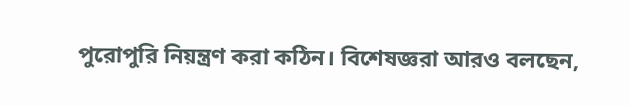পুরোপুরি নিয়ন্ত্রণ করা কঠিন। বিশেষজ্ঞরা আরও বলছেন,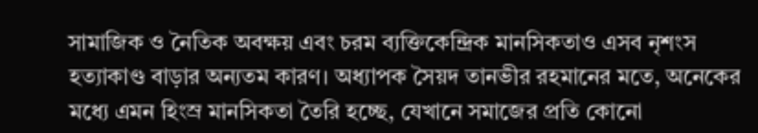সামাজিক ও নৈতিক অবক্ষয় এবং চরম ব্যক্তিকেন্দ্রিক মানসিকতাও এসব নৃশংস হত্যাকাণ্ড বাড়ার অন্যতম কারণ। অধ্যাপক সৈয়দ তানভীর রহমানের মতে, অনেকের মধ্যে এমন হিংস্র মানসিকতা তৈরি হচ্ছে, যেখানে সমাজের প্রতি কোনো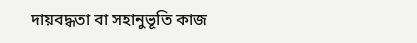দায়বদ্ধতা বা সহানুভূতি কাজ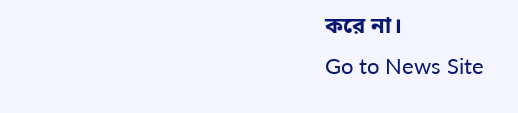করে না।
Go to News Site